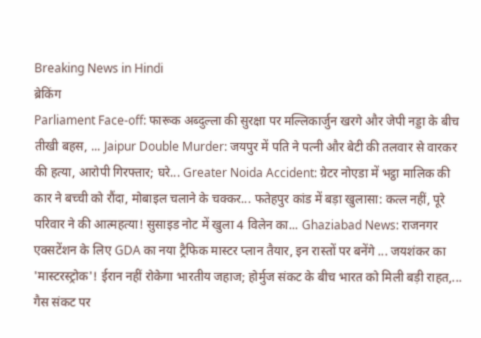Breaking News in Hindi
ब्रेकिंग
Parliament Face-off: फारूक अब्दुल्ला की सुरक्षा पर मल्लिकार्जुन खरगे और जेपी नड्डा के बीच तीखी बहस, ... Jaipur Double Murder: जयपुर में पति ने पत्नी और बेटी की तलवार से वारकर की हत्या, आरोपी गिरफ्तार; घरे... Greater Noida Accident: ग्रेटर नोएडा में भट्ठा मालिक की कार ने बच्ची को रौंदा, मोबाइल चलाने के चक्कर... फतेहपुर कांड में बड़ा खुलासा: कत्ल नहीं, पूरे परिवार ने की आत्महत्या! सुसाइड नोट में खुला 4 विलेन का... Ghaziabad News: राजनगर एक्सटेंशन के लिए GDA का नया ट्रैफिक मास्टर प्लान तैयार, इन रास्तों पर बनेंगे ... जयशंकर का 'मास्टरस्ट्रोक'! ईरान नहीं रोकेगा भारतीय जहाज; होर्मुज संकट के बीच भारत को मिली बड़ी राहत,... गैस संकट पर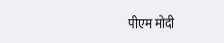पीएम मोदी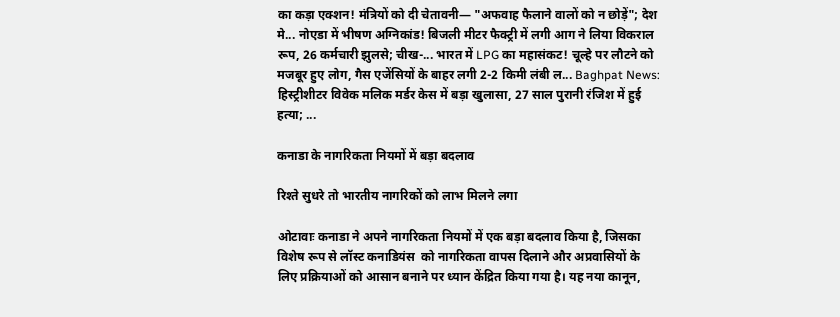का कड़ा एक्शन! मंत्रियों को दी चेतावनी— "अफवाह फैलाने वालों को न छोड़ें"; देश मे... नोएडा में भीषण अग्निकांड! बिजली मीटर फैक्ट्री में लगी आग ने लिया विकराल रूप, 26 कर्मचारी झुलसे; चीख-... भारत में LPG का महासंकट! चूल्हे पर लौटने को मजबूर हुए लोग, गैस एजेंसियों के बाहर लगी 2-2 किमी लंबी ल... Baghpat News: हिस्ट्रीशीटर विवेक मलिक मर्डर केस में बड़ा खुलासा, 27 साल पुरानी रंजिश में हुई हत्या; ...

कनाडा के नागरिकता नियमों में बड़ा बदलाव

रिश्ते सुधरे तो भारतीय नागरिकों को लाभ मिलने लगा

ओटावाः कनाडा ने अपने नागरिकता नियमों में एक बड़ा बदलाव किया है, जिसका विशेष रूप से लॉस्ट कनाडियंस  को नागरिकता वापस दिलाने और अप्रवासियों के लिए प्रक्रियाओं को आसान बनाने पर ध्यान केंद्रित किया गया है। यह नया कानून,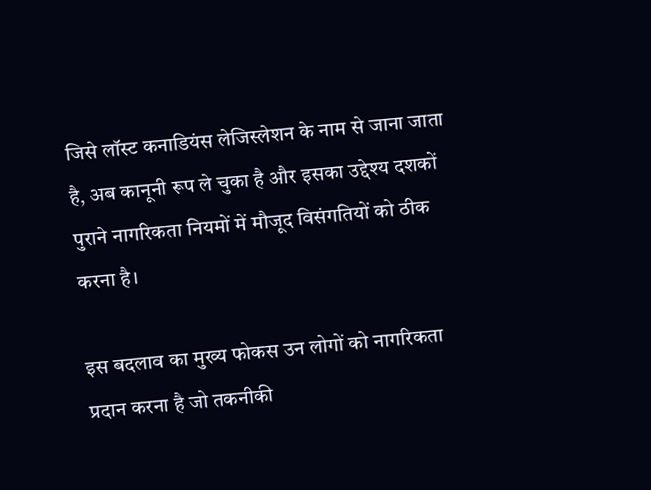जिसे लॉस्ट कनाडियंस लेजिस्लेशन के नाम से जाना जाता है, अब कानूनी रूप ले चुका है और इसका उद्देश्य दशकों पुराने नागरिकता नियमों में मौजूद विसंगतियों को ठीक करना है।

इस बदलाव का मुख्य फोकस उन लोगों को नागरिकता प्रदान करना है जो तकनीकी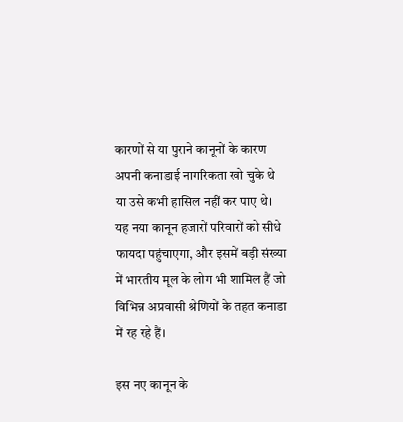कारणों से या पुराने कानूनों के कारण अपनी कनाडाई नागरिकता खो चुके थे या उसे कभी हासिल नहीं कर पाए थे। यह नया कानून हजारों परिवारों को सीधे फायदा पहुंचाएगा, और इसमें बड़ी संख्या में भारतीय मूल के लोग भी शामिल हैं जो विभिन्न अप्रवासी श्रेणियों के तहत कनाडा में रह रहे हैं।

इस नए कानून के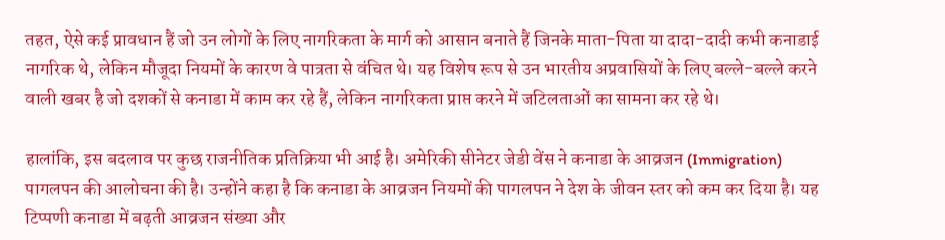तहत, ऐसे कई प्रावधान हैं जो उन लोगों के लिए नागरिकता के मार्ग को आसान बनाते हैं जिनके माता-पिता या दादा-दादी कभी कनाडाई नागरिक थे, लेकिन मौजूदा नियमों के कारण वे पात्रता से वंचित थे। यह विशेष रूप से उन भारतीय अप्रवासियों के लिए बल्ले-बल्ले करने वाली खबर है जो दशकों से कनाडा में काम कर रहे हैं, लेकिन नागरिकता प्राप्त करने में जटिलताओं का सामना कर रहे थे।

हालांकि, इस बदलाव पर कुछ राजनीतिक प्रतिक्रिया भी आई है। अमेरिकी सीनेटर जेडी वेंस ने कनाडा के आव्रजन (Immigration) पागलपन की आलोचना की है। उन्होंने कहा है कि कनाडा के आव्रजन नियमों की पागलपन ने देश के जीवन स्तर को कम कर दिया है। यह टिप्पणी कनाडा में बढ़ती आव्रजन संख्या और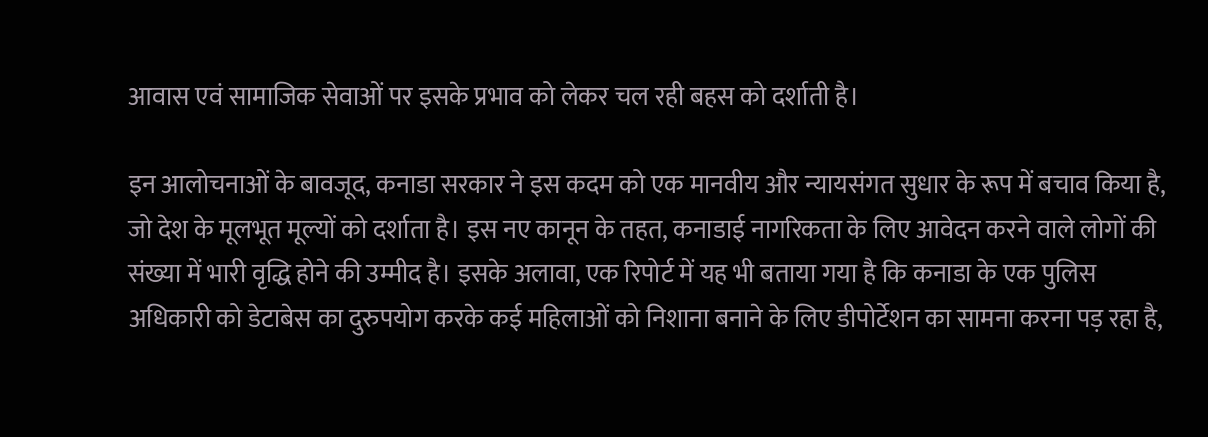आवास एवं सामाजिक सेवाओं पर इसके प्रभाव को लेकर चल रही बहस को दर्शाती है।

इन आलोचनाओं के बावजूद, कनाडा सरकार ने इस कदम को एक मानवीय और न्यायसंगत सुधार के रूप में बचाव किया है, जो देश के मूलभूत मूल्यों को दर्शाता है। इस नए कानून के तहत, कनाडाई नागरिकता के लिए आवेदन करने वाले लोगों की संख्या में भारी वृद्धि होने की उम्मीद है। इसके अलावा, एक रिपोर्ट में यह भी बताया गया है कि कनाडा के एक पुलिस अधिकारी को डेटाबेस का दुरुपयोग करके कई महिलाओं को निशाना बनाने के लिए डीपोर्टेशन का सामना करना पड़ रहा है,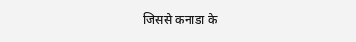जिससे कनाडा के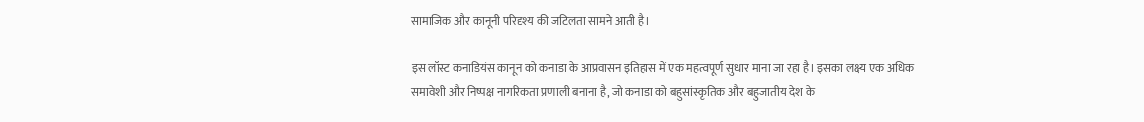सामाजिक और कानूनी परिदृश्य की जटिलता सामने आती है।

इस लॉस्ट कनाडियंस कानून को कनाडा के आप्रवासन इतिहास में एक महत्वपूर्ण सुधार माना जा रहा है। इसका लक्ष्य एक अधिक समावेशी और निष्पक्ष नागरिकता प्रणाली बनाना है, जो कनाडा को बहुसांस्कृतिक और बहुजातीय देश के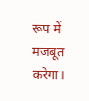रूप में मजबूत करेगा।